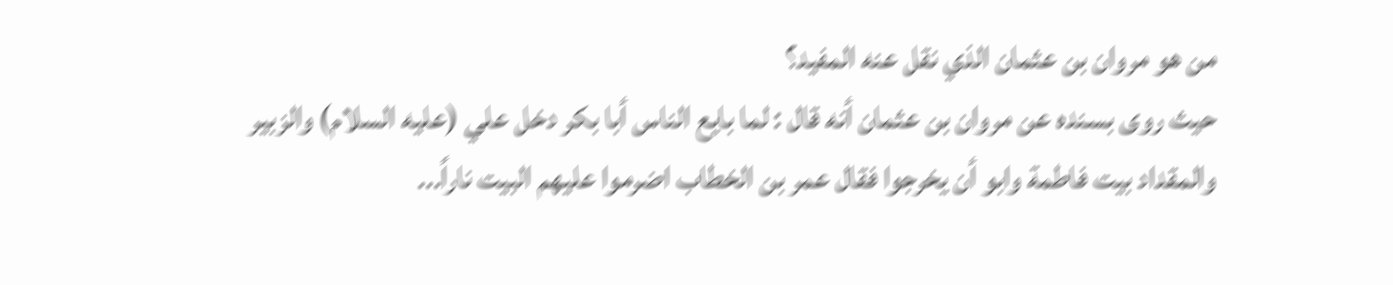من هو مروان بن عثمان الذي نقل عنه المفيد؟
حيث روى بسنده عن مروان بن عثمان أنه قال : لما بايع الناس أبا بكر دخل علي (عليه السلام) والزبير والمقداد بيت فاطمة وابو أن يخرجوا فقال عمر بن الخطاب اضرموا عليهم البيت ناراً...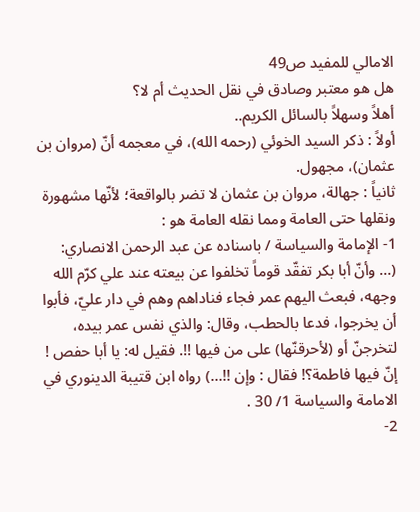الامالي للمفيد ص49
هل هو معتبر وصادق في نقل الحديث أم لا؟
أهلاً وسهلاً بالسائل الكريم..
أولاً : ذكر السيد الخوئي (رحمه الله)، في معجمه أنّ (مروان بن عثمان)، مجهول.
ثانياً : جهالة، مروان بن عثمان لا تضر بالواقعة؛ لأنّها مشهورة ونقلها حتى العامة ومما نقله العامة هو :
1- الإمامة والسياسة / باسناده عن عبد الرحمن الانصاري:
(… وأنّ أبا بكر تفقّد قوماً تخلفوا عن بيعته عند علي كرّم الله وجهه، فبعث اليهم عمر فجاء فناداهم وهم في دار عليّ، فأبوا أن يخرجوا، فدعا بالحطب، وقال: والذي نفس عمر بيده، لتخرجنّ أو (لأحرقنّها) على من فيها !!. فقيل له: يا أبا حفص ! إنّ فيها فاطمة؟! فقال : وإن !!…) رواه ابن قتيبة الدينوري في الامامة والسياسة 1/ 30 .
2-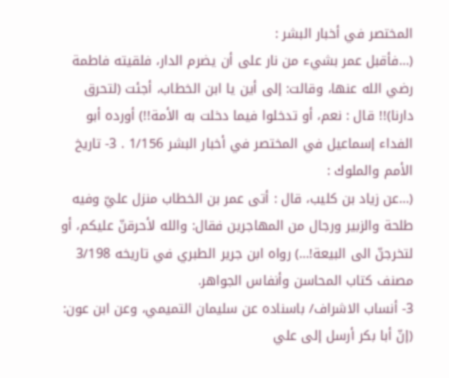المختصر في أخبار البشر :
(…فأقبل عمر بشيء من نار على أن يضرم الدار، فلقيته فاطمة رضي الله عنها، وقالت: إلى أين يا ابن الخطاب، أجئت (لتحرق دارنا)!! قال : نعم، أو تدخلوا فيما دخلت به الأمة!!) أورده أبو الفداء إسماعيل في المختصر في أخبار البشر 1/156 . 3- تاريخ الأمم والملوك :
(…عن زياد بن كليب، قال : أتى عمر بن الخطاب منزل عليّ وفيه طلحة والزبير ورجال من المهاجرين فقال: والله لأحرقنّ عليكم، أو لتخرجنّ الى البيعة!…) رواه ابن جرير الطبري في تاريخه 3/198 مصنف كتاب المحاسن وأنفاس الجواهر.
3- أنساب الاشراف/ باسناده عن سليمان التميمي، وعن ابن عون:
(إنّ أبا بكر أرسل إلى علي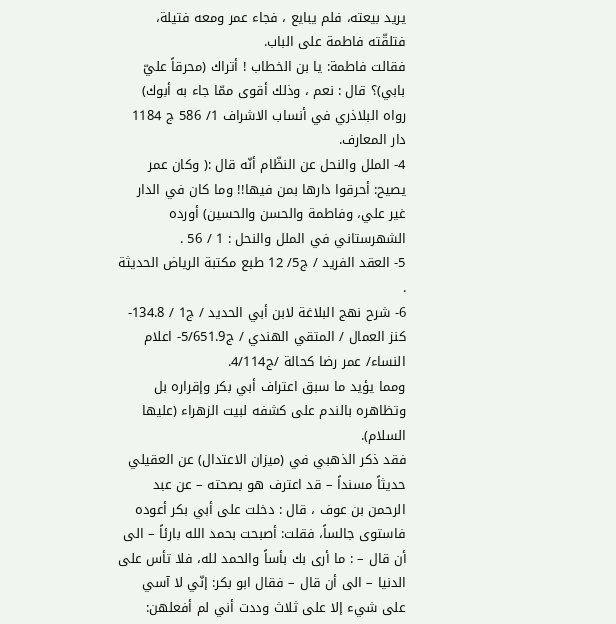يريد بيعته، فلم يبايع ، فجاء عمر ومعه فتيلة، فتلقّته فاطمة على الباب.
فقالت فاطمة: يا بن الخطاب ! أتراك (محرقاً عليّ بابي)؟ قال : نعم ، وذلك أقوى ممّا جاء به أبوك) رواه البلاذري في أنساب الاشراف 1/ 586 ج 1184 دار المعارف.
4- الملل والنحل عن النظّام أنّه قال :( وكان عمر يصيح: أحرقوا دارها بمن فيها!! وما كان في الدار غير علي، وفاطمة والحسن والحسين) أورده الشهرستاني في الملل والنحل : 1 / 56 .
5- العقد الفريد / ج5/ 12 طبع مكتبة الرياض الحديثة .
6- شرح نهج البلاغة لابن أبي الحديد / ج1 / 134.8- كنز العمال / المتقي الهندي / ج5/651.9- اعلام النساء/ عمر رضا كحالة /ج4/114.
ومما يؤيد ما سبق اعتراف أبي بكر وإقراره بل وتظاهره بالندم على كشفه لبيت الزهراء (عليها السلام).
فقد ذكر الذهبي في (ميزان الاعتدال) عن العقيلي حديثاً مسنداً – قد اعترف هو بصحته – عن عبد الرحمن بن عوف ، قال : دخلت على أبي بكر أعوده فاستوى جالساً، فقلت: أصبحت بحمد الله بارئاً – الى أن قال – : ما أرى بك بأساً والحمد لله، فلا تأس على الدنيا – الى أن قال – فقال ابو بكر: إنّي لا آسي على شيء إلا على ثلاث وددت أني لم أفعلهن: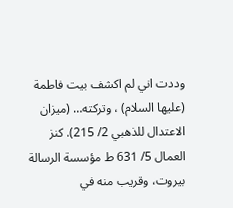وددت اني لم اكشف بيت فاطمة (عليها السلام) ، وتركته… (ميزان الاعتدال للذهبي 2/ 215). كنز العمال 5/ 631 ط مؤسسة الرسالة بيروت، وقريب منه في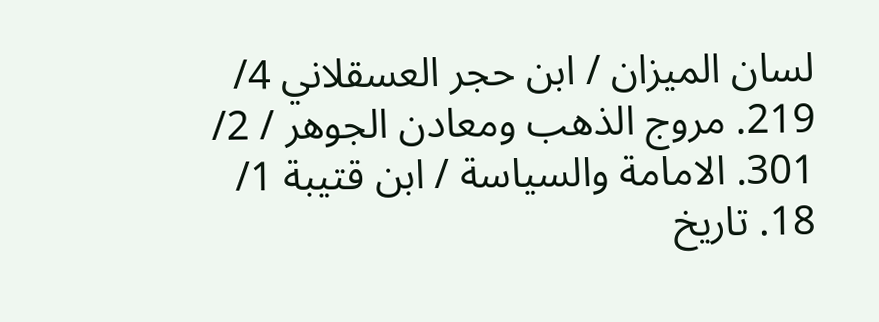لسان الميزان / ابن حجر العسقلاني 4/ 219. مروج الذهب ومعادن الجوهر / 2/ 301. الامامة والسياسة / ابن قتيبة 1/ 18. تاريخ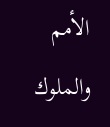الأمم والملوك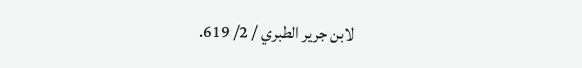لابن جرير الطبري / 2/ 619.